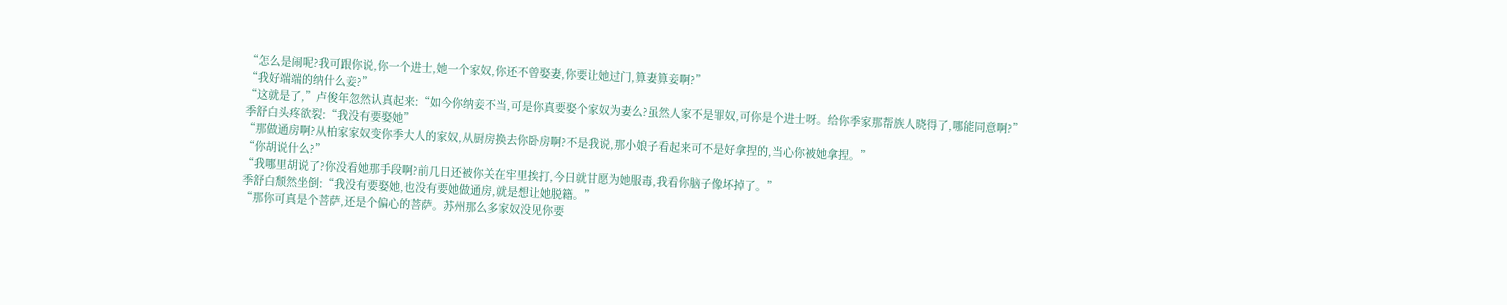“怎么是闹呢?我可跟你说,你一个进士,她一个家奴,你还不曾娶妻,你要让她过门,算妻算妾啊?”
“我好端端的纳什么妾?”
“这就是了,”卢俊年忽然认真起来:“如今你纳妾不当,可是你真要娶个家奴为妻么?虽然人家不是罪奴,可你是个进士呀。给你季家那帮族人晓得了,哪能同意啊?”
季舒白头疼欲裂:“我没有要娶她”
“那做通房啊?从柏家家奴变你季大人的家奴,从厨房换去你卧房啊?不是我说,那小娘子看起来可不是好拿捏的,当心你被她拿捏。”
“你胡说什么?”
“我哪里胡说了?你没看她那手段啊?前几日还被你关在牢里挨打,今日就甘愿为她服毒,我看你脑子像坏掉了。”
季舒白颓然坐倒:“我没有要娶她,也没有要她做通房,就是想让她脱籍。”
“那你可真是个菩萨,还是个偏心的菩萨。苏州那么多家奴没见你要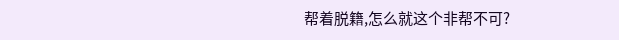帮着脱籍,怎么就这个非帮不可?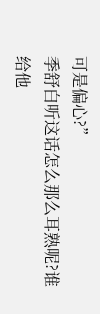可是偏心?”
季舒白听这话怎么那么耳熟呢?谁给他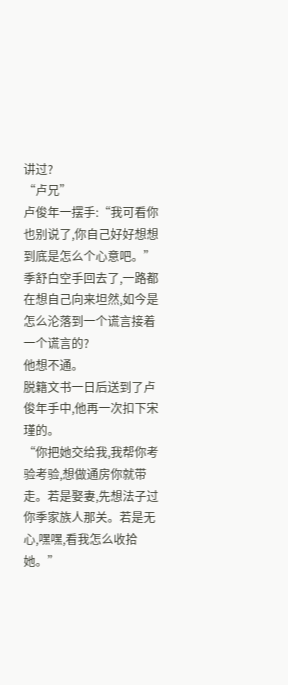讲过?
“卢兄”
卢俊年一摆手:“我可看你也别说了,你自己好好想想到底是怎么个心意吧。”
季舒白空手回去了,一路都在想自己向来坦然,如今是怎么沦落到一个谎言接着一个谎言的?
他想不通。
脱籍文书一日后送到了卢俊年手中,他再一次扣下宋瑾的。
“你把她交给我,我帮你考验考验,想做通房你就带走。若是娶妻,先想法子过你季家族人那关。若是无心,嘿嘿,看我怎么收拾她。”